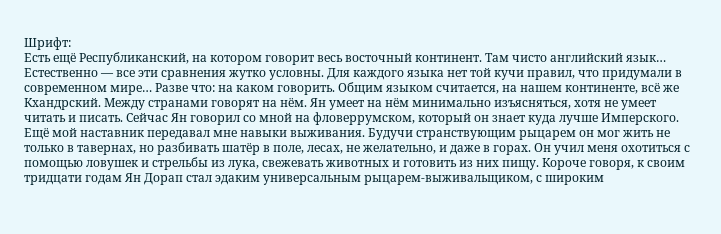Шрифт:
Есть ещё Республиканский, на котором говорит весь восточный континент. Там чисто английский язык… Естественно — все эти сравнения жутко условны. Для каждого языка нет той кучи правил, что придумали в современном мире… Разве что: на каком говорить. Общим языком считается, на нашем континенте, всё же Кхандрский. Между странами говорят на нём. Ян умеет на нём минимально изъясняться, хотя не умеет читать и писать. Сейчас Ян говорил со мной на фловеррумском, который он знает куда лучше Имперского.
Ещё мой наставник передавал мне навыки выживания. Будучи странствующим рыцарем он мог жить не только в тавернах, но разбивать шатёр в поле, лесах, не желательно, и даже в горах. Он учил меня охотиться с помощью ловушек и стрельбы из лука, свежевать животных и готовить из них пищу. Короче говоря, к своим тридцати годам Ян Дорап стал эдаким универсальным рыцарем-выживальщиком, с широким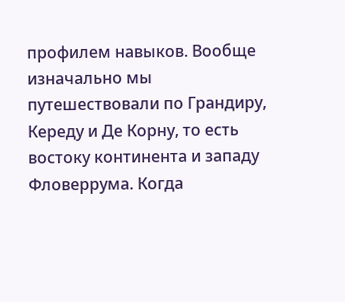профилем навыков. Вообще изначально мы путешествовали по Грандиру, Кереду и Де Корну, то есть востоку континента и западу Фловеррума. Когда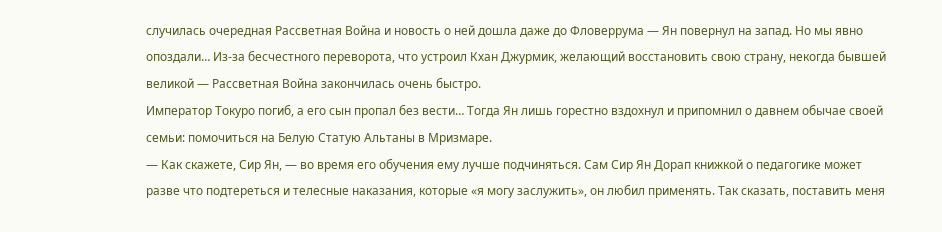случилась очередная Рассветная Война и новость о ней дошла даже до Фловеррума — Ян повернул на запад. Но мы явно опоздали… Из-за бесчестного переворота, что устроил Кхан Джурмик, желающий восстановить свою страну, некогда бывшей великой — Рассветная Война закончилась очень быстро.
Император Токуро погиб, а его сын пропал без вести… Тогда Ян лишь горестно вздохнул и припомнил о давнем обычае своей семьи: помочиться на Белую Статую Альтаны в Мризмаре.
— Как скажете, Сир Ян, — во время его обучения ему лучше подчиняться. Сам Сир Ян Дорап книжкой о педагогике может разве что подтереться и телесные наказания, которые «я могу заслужить», он любил применять. Так сказать, поставить меня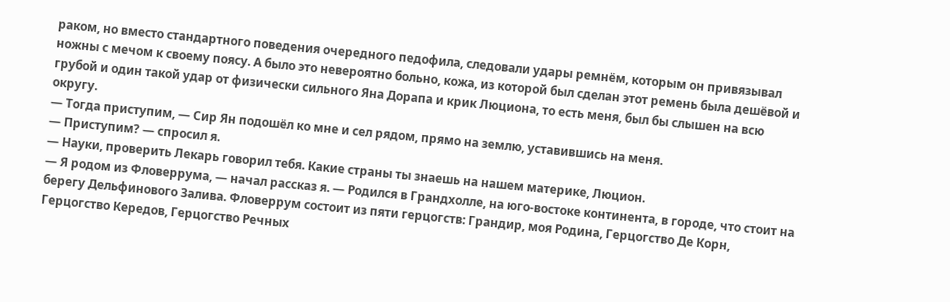раком, но вместо стандартного поведения очередного педофила, следовали удары ремнём, которым он привязывал ножны с мечом к своему поясу. А было это невероятно больно, кожа, из которой был сделан этот ремень была дешёвой и грубой и один такой удар от физически сильного Яна Дорапа и крик Люциона, то есть меня, был бы слышен на всю округу.
— Тогда приступим, — Сир Ян подошёл ко мне и сел рядом, прямо на землю, уставившись на меня.
— Приступим? — спросил я.
— Науки, проверить Лекарь говорил тебя. Какие страны ты знаешь на нашем материке, Люцион.
— Я родом из Фловеррума, — начал рассказ я. — Родился в Грандхолле, на юго-востоке континента, в городе, что стоит на берегу Дельфинового Залива. Фловеррум состоит из пяти герцогств: Грандир, моя Родина, Герцогство Де Корн, Герцогство Кередов, Герцогство Речных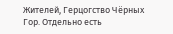Жителей, Герцогство Чёрных Гор. Отдельно есть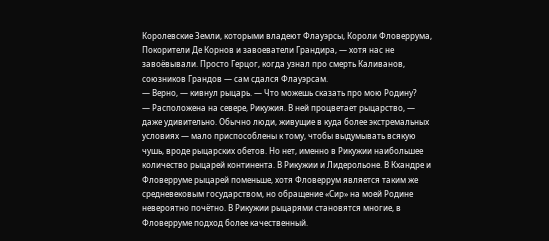Королевские Земли, которыми владеют Флауэрсы, Короли Фловеррума, Покорители Де Корнов и завоеватели Грандира, — хотя нас не завоёвывали. Просто Герцог, когда узнал про смерть Каливанов, союзников Грандов — сам сдался Флауэрсам.
— Верно, — кивнул рыцарь. — Что можешь сказать про мою Родину?
— Расположена на севере, Рикужия. В ней процветает рыцарство, — даже удивительно. Обычно люди, живущие в куда более экстремальных условиях — мало приспособлены к тому, чтобы выдумывать всякую чушь, вроде рыцарских обетов. Но нет, именно в Рикужии наибольшее количество рыцарей континента. В Рикужии и Лидерольоне. В Кхандре и Фловерруме рыцарей поменьше, хотя Фловеррум является таким же средневековым государством, но обращение «Сир» на моей Родине невероятно почётно. В Рикужии рыцарями становятся многие, в Фловерруме подход более качественный.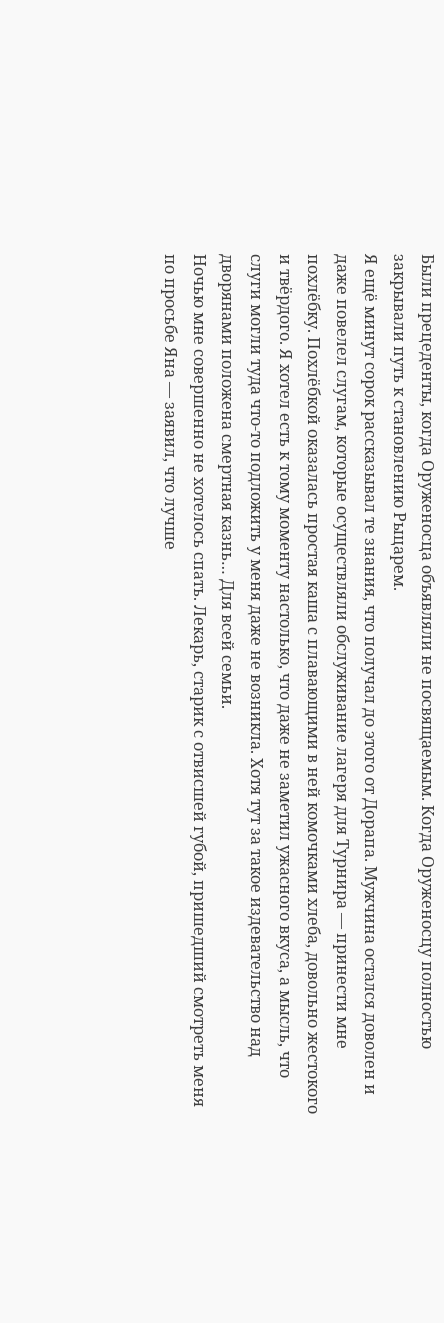Были прецеденты, когда Оруженосца объявляли не посвящаемым. Когда Оруженосцу полностью закрывали путь к становлению Рыцарем.
Я ещё минут сорок рассказывал те знания, что получал до этого от Дорапа. Мужчина остался доволен и даже повелел слугам, которые осуществляли обслуживание лагеря для Турнира — принести мне похлёбку. Похлёбкой оказалась простая каша с плавающими в ней комочками хлеба, довольно жестокого и твёрдого. Я хотел есть к тому моменту настолько, что даже не заметил ужасного вкуса, а мысль, что слуги могли туда что-то подложить у меня даже не возникла. Хотя тут за такое издевательство над дворянами положена смертная казнь… Для всей семьи.
Ночью мне совершенно не хотелось спать. Лекарь, старик с отвисшей губой, пришедший смотреть меня по просьбе Яна — заявил, что лучше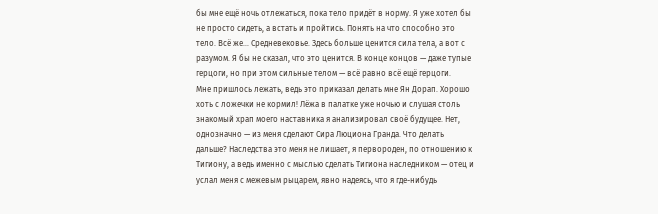бы мне ещё ночь отлежаться, пока тело придёт в норму. Я уже хотел бы не просто сидеть, а встать и пройтись. Понять на что способно это тело. Всё же… Средневековье. Здесь больше ценится сила тела, а вот с разумом. Я бы не сказал, что это ценится. В конце концов — даже тупые герцоги, но при этом сильные телом — всё равно всё ещё герцоги.
Мне пришлось лежать, ведь это приказал делать мне Ян Дорап. Хорошо хоть с ложечки не кормил! Лёжа в палатке уже ночью и слушая столь знакомый храп моего наставника я анализировал своё будущее. Нет, однозначно — из меня сделают Сира Люциона Гранда. Что делать дальше? Наследства это меня не лишает, я первороден, по отношению к Тигиону, а ведь именно с мыслью сделать Тигиона наследником — отец и услал меня с межевым рыцарем, явно надеясь, что я где-нибудь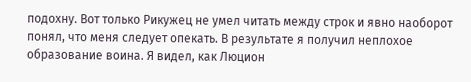подохну. Вот только Рикужец не умел читать между строк и явно наоборот понял, что меня следует опекать. В результате я получил неплохое образование воина. Я видел, как Люцион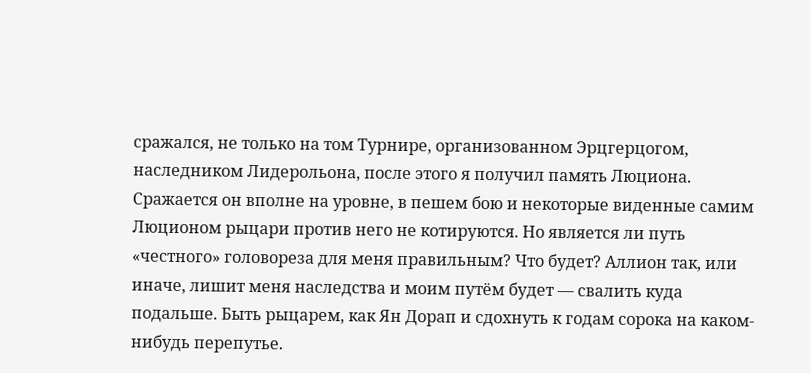сражался, не только на том Турнире, организованном Эрцгерцогом, наследником Лидерольона, после этого я получил память Люциона.
Сражается он вполне на уровне, в пешем бою и некоторые виденные самим Люционом рыцари против него не котируются. Но является ли путь «честного» головореза для меня правильным? Что будет? Аллион так, или иначе, лишит меня наследства и моим путём будет — свалить куда подальше. Быть рыцарем, как Ян Дорап и сдохнуть к годам сорока на каком-нибудь перепутье.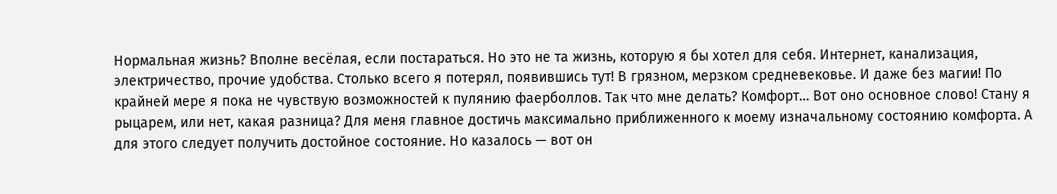Нормальная жизнь? Вполне весёлая, если постараться. Но это не та жизнь, которую я бы хотел для себя. Интернет, канализация, электричество, прочие удобства. Столько всего я потерял, появившись тут! В грязном, мерзком средневековье. И даже без магии! По крайней мере я пока не чувствую возможностей к пулянию фаерболлов. Так что мне делать? Комфорт… Вот оно основное слово! Стану я рыцарем, или нет, какая разница? Для меня главное достичь максимально приближенного к моему изначальному состоянию комфорта. А для этого следует получить достойное состояние. Но казалось — вот он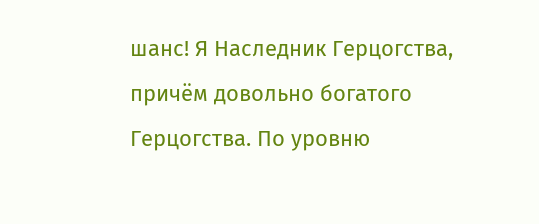шанс! Я Наследник Герцогства, причём довольно богатого Герцогства. По уровню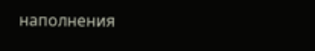наполнения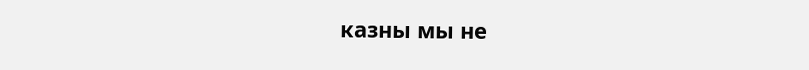казны мы не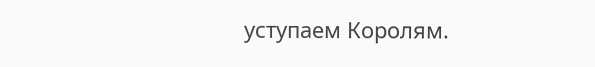уступаем Королям.